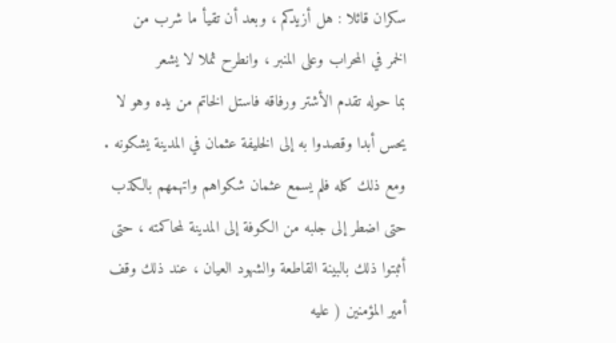سكران قائلا : هل أزيدكم ، وبعد أن تقيأ ما شرب من
الخمر في المحراب وعلى المنبر ، وانطرح ثملا لا يشعر
بما حوله تقدم الأشتر ورفاقه فاستل الخاتم من يده وهو لا
يحس أبدا وقصدوا به إلى الخليفة عثمان في المدينة يشكونه .
ومع ذلك كله فلم يسمع عثمان شكواهم واتهمهم بالكذب
حتى اضطر إلى جلبه من الكوفة إلى المدينة لمحاكمته ، حتى
أثبتوا ذلك بالبينة القاطعة والشهود العيان ، عند ذلك وقف
أمير المؤمنين ( عليه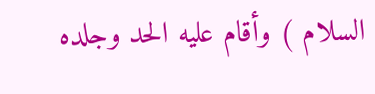السلام ) وأقام عليه الحد وجلده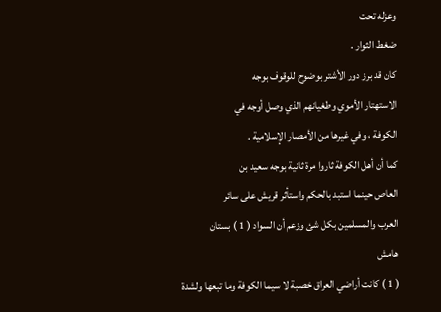وعزله تحت
ضغط الثوار .
كان قد برز دور الأشتر بوضوح للوقوف بوجه
الاستهتار الأموي وطغيانهم الذي وصل أوجه في
الكوفة ، وفي غيرها من الأمصار الإسلامية .
كما أن أهل الكوفة ثاروا مرة ثانية بوجه سعيد بن
العاص حينما استبد بالحكم واستأثر قريش على سائر
العرب والمسلمين بكل شئ وزعم أن السواد ( 1 ) بستان
هامش
( 1 ) كانت أراضي العراق خصبة لا سيما الكوفة وما تبعها ولشدة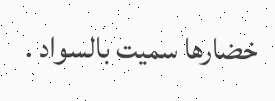خضارها سميت بالسواد .